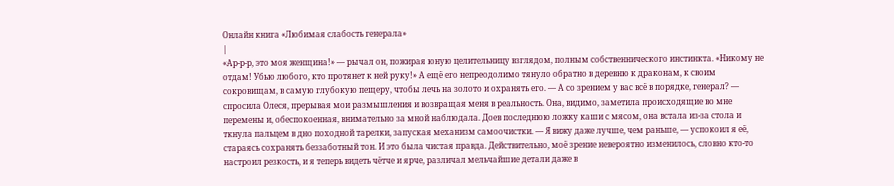Онлайн книга «Любимая слабость генерала»
|
«Ар-р-р, это моя женщина!» — рычал он, пожирая юную целительницу взглядом, полным собственнического инстинкта. «Никому не отдам! Убью любого, кто протянет к ней руку!» А ещё его непреодолимо тянуло обратно в деревню к драконам, к своим сокровищам, в самую глубокую пещеру, чтобы лечь на золото и охранять его. — А со зрением у вас всё в порядке, генерал? — спросила Олеся, прерывая мои размышления и возвращая меня в реальность. Она, видимо, заметила происходящие во мне перемены и, обеспокоенная, внимательно за мной наблюдала. Доев последнюю ложку каши с мясом, она встала из-за стола и ткнула пальцем в дно походной тарелки, запуская механизм самоочистки. — Я вижу даже лучше, чем раньше, — успокоил я её, стараясь сохранять беззаботный тон. И это была чистая правда. Действительно, моё зрение невероятно изменилось, словно кто-то настроил резкость, и я теперь видеть чётче и ярче, различал мельчайшие детали даже в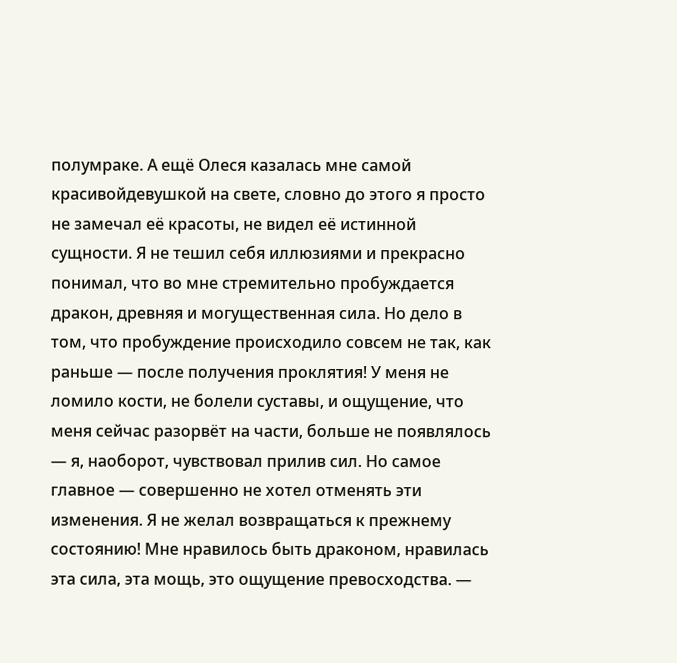полумраке. А ещё Олеся казалась мне самой красивойдевушкой на свете, словно до этого я просто не замечал её красоты, не видел её истинной сущности. Я не тешил себя иллюзиями и прекрасно понимал, что во мне стремительно пробуждается дракон, древняя и могущественная сила. Но дело в том, что пробуждение происходило совсем не так, как раньше — после получения проклятия! У меня не ломило кости, не болели суставы, и ощущение, что меня сейчас разорвёт на части, больше не появлялось — я, наоборот, чувствовал прилив сил. Но самое главное — совершенно не хотел отменять эти изменения. Я не желал возвращаться к прежнему состоянию! Мне нравилось быть драконом, нравилась эта сила, эта мощь, это ощущение превосходства. —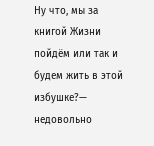Ну что, мы за книгой Жизни пойдём или так и будем жить в этой избушке?— недовольно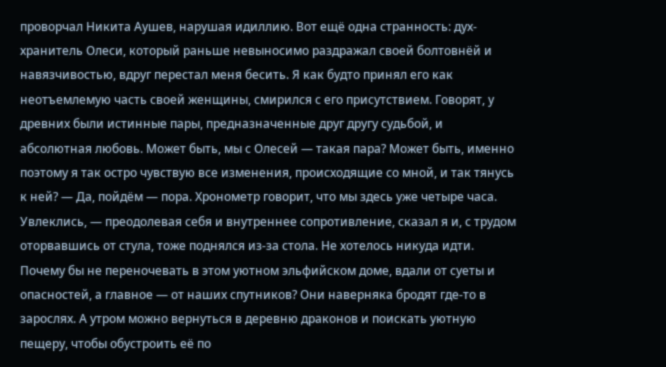проворчал Никита Аушев, нарушая идиллию. Вот ещё одна странность: дух-хранитель Олеси, который раньше невыносимо раздражал своей болтовнёй и навязчивостью, вдруг перестал меня бесить. Я как будто принял его как неотъемлемую часть своей женщины, смирился с его присутствием. Говорят, у древних были истинные пары, предназначенные друг другу судьбой, и абсолютная любовь. Может быть, мы с Олесей — такая пара? Может быть, именно поэтому я так остро чувствую все изменения, происходящие со мной, и так тянусь к ней? — Да, пойдём — пора. Хронометр говорит, что мы здесь уже четыре часа. Увлеклись, — преодолевая себя и внутреннее сопротивление, сказал я и, с трудом оторвавшись от стула, тоже поднялся из-за стола. Не хотелось никуда идти. Почему бы не переночевать в этом уютном эльфийском доме, вдали от суеты и опасностей, а главное — от наших спутников? Они наверняка бродят где-то в зарослях. А утром можно вернуться в деревню драконов и поискать уютную пещеру, чтобы обустроить её по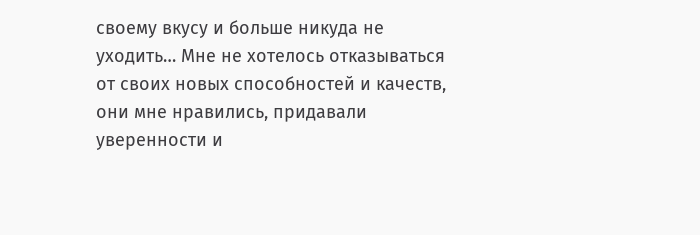своему вкусу и больше никуда не уходить… Мне не хотелось отказываться от своих новых способностей и качеств, они мне нравились, придавали уверенности и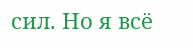сил. Но я всё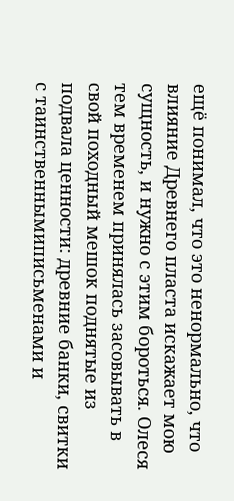ещё понимал, что это ненормально, что влияние Древнего пласта искажает мою сущность, и нужно с этим бороться. Олеся тем временем принялась засовывать в свой походный мешок поднятые из подвала ценности: древние банки, свитки с таинственнымиписьменами и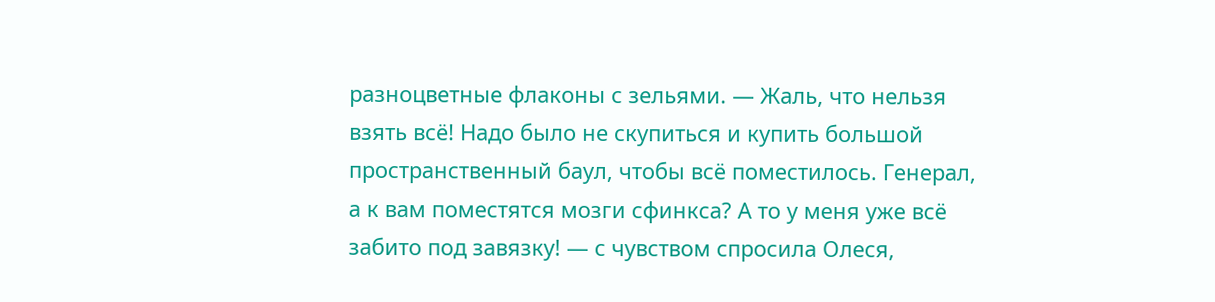разноцветные флаконы с зельями. — Жаль, что нельзя взять всё! Надо было не скупиться и купить большой пространственный баул, чтобы всё поместилось. Генерал, а к вам поместятся мозги сфинкса? А то у меня уже всё забито под завязку! — с чувством спросила Олеся,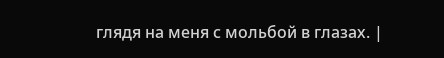глядя на меня с мольбой в глазах. |